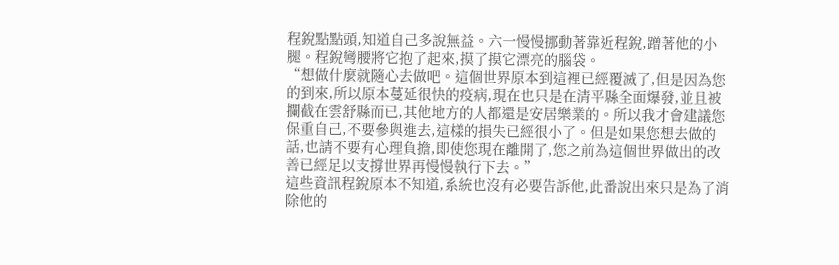程銳點點頭,知道自己多說無益。六一慢慢挪動著靠近程銳,蹭著他的小腿。程銳彎腰將它抱了起來,摸了摸它漂亮的腦袋。
“想做什麼就隨心去做吧。這個世界原本到這裡已經覆滅了,但是因為您的到來,所以原本蔓延很快的疫病,現在也只是在清平縣全面爆發,並且被攔截在雲舒縣而已,其他地方的人都還是安居樂業的。所以我才會建議您保重自己,不要參與進去,這樣的損失已經很小了。但是如果您想去做的話,也請不要有心理負擔,即使您現在離開了,您之前為這個世界做出的改善已經足以支撐世界再慢慢執行下去。”
這些資訊程銳原本不知道,系統也沒有必要告訴他,此番說出來只是為了消除他的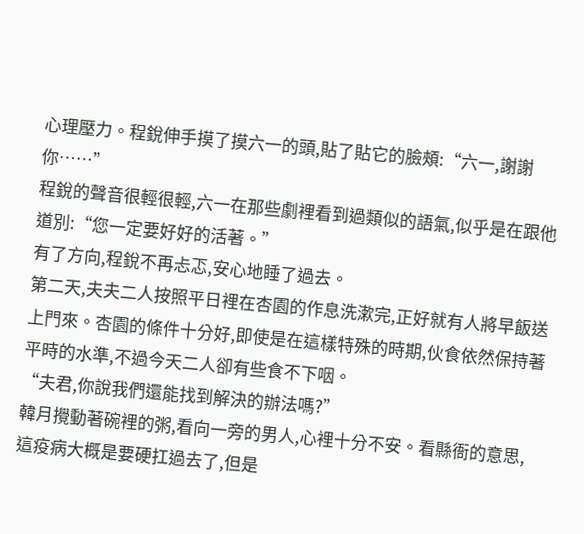心理壓力。程銳伸手摸了摸六一的頭,貼了貼它的臉頰:“六一,謝謝你……”
程銳的聲音很輕很輕,六一在那些劇裡看到過類似的語氣,似乎是在跟他道別:“您一定要好好的活著。”
有了方向,程銳不再忐忑,安心地睡了過去。
第二天,夫夫二人按照平日裡在杏園的作息洗漱完,正好就有人將早飯送上門來。杏園的條件十分好,即使是在這樣特殊的時期,伙食依然保持著平時的水準,不過今天二人卻有些食不下咽。
“夫君,你說我們還能找到解決的辦法嗎?”
韓月攪動著碗裡的粥,看向一旁的男人,心裡十分不安。看縣衙的意思,這疫病大概是要硬扛過去了,但是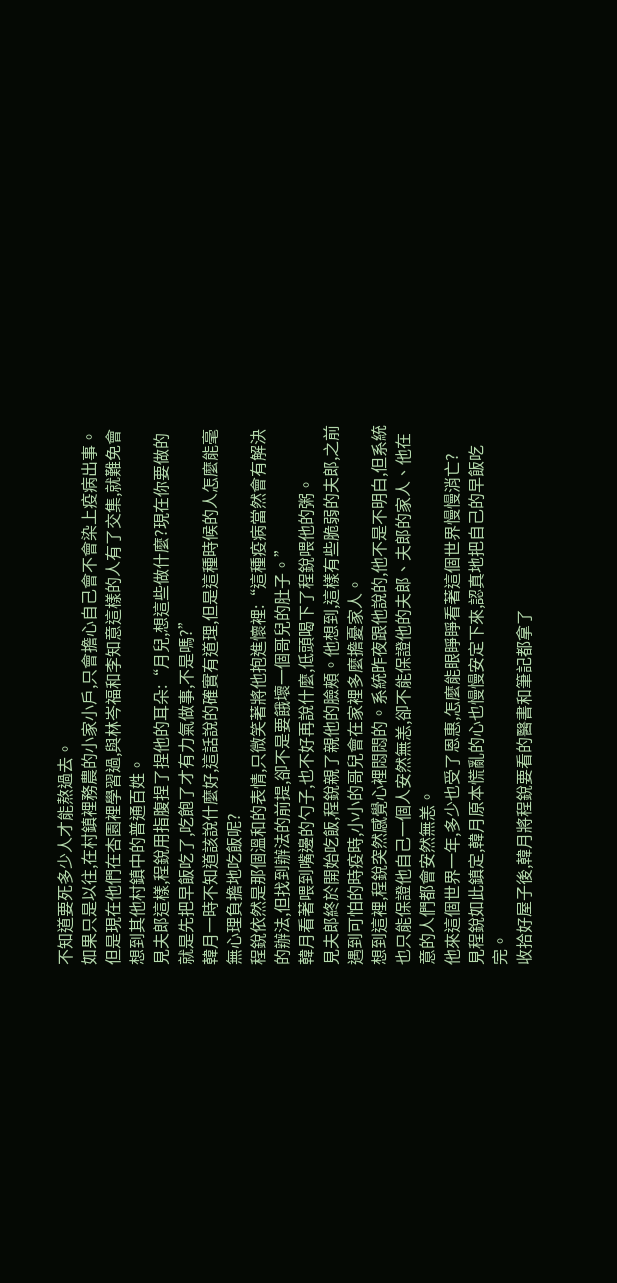不知道要死多少人才能熬過去。
如果只是以往,在村鎮裡務農的小家小戶,只會擔心自己會不會染上疫病出事。但是現在他們在杏園裡學習過,與林岑福和李知意這樣的人有了交集,就難免會想到其他村鎮中的普通百姓。
見夫郎這樣,程銳用指腹捏了捏他的耳朵:“月兒,想這些做什麼?現在你要做的就是先把早飯吃了,吃飽了才有力氣做事,不是嗎?”
韓月一時不知道該說什麼好,這話說的確實有道理,但是這種時候的人怎麼能毫無心理負擔地吃飯呢?
程銳依然是那個溫和的表情,只微笑著將他抱進懷裡:“這種疫病當然會有解決的辦法,但找到辦法的前提,卻不是要餓壞一個哥兒的肚子。”
韓月看著喂到嘴邊的勺子,也不好再說什麼,低頭喝下了程銳喂他的粥。
見夫郎終於開始吃飯,程銳親了親他的臉頰。他想到,這樣有些脆弱的夫郎,之前遇到可怕的時疫時,小小的哥兒會在家裡多麼擔憂家人。
想到這裡,程銳突然感覺心裡悶悶的。系統昨夜跟他說的,他不是不明白,但系統也只能保證他自己一個人安然無恙,卻不能保證他的夫郎、夫郎的家人、他在意的人們都會安然無恙。
他來這個世界一年,多少也受了恩惠,怎麼能眼睜睜看著這個世界慢慢消亡?
見程銳如此鎮定,韓月原本慌亂的心也慢慢安定下來,認真地把自己的早飯吃完。
收拾好屋子後,韓月將程銳要看的醫書和筆記都拿了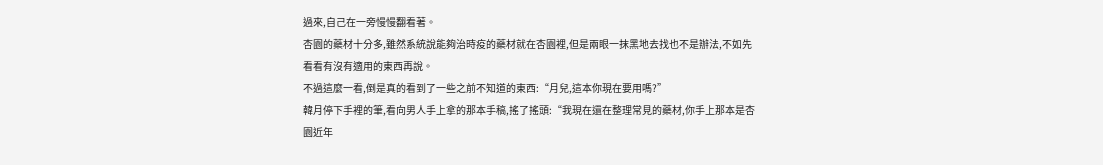過來,自己在一旁慢慢翻看著。
杏園的藥材十分多,雖然系統說能夠治時疫的藥材就在杏園裡,但是兩眼一抹黑地去找也不是辦法,不如先看看有沒有適用的東西再說。
不過這麼一看,倒是真的看到了一些之前不知道的東西:“月兒,這本你現在要用嗎?”
韓月停下手裡的筆,看向男人手上拿的那本手稿,搖了搖頭:“我現在還在整理常見的藥材,你手上那本是杏園近年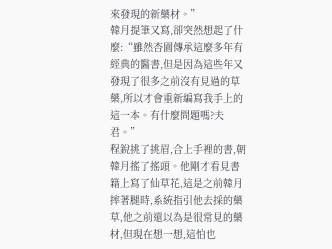來發現的新藥材。”
韓月提筆又寫,卻突然想起了什麼:“雖然杏園傳承這麼多年有經典的醫書,但是因為這些年又發現了很多之前沒有見過的草藥,所以才會重新編寫我手上的這一本。有什麼問題嗎?夫君。”
程銳挑了挑眉,合上手裡的書,朝韓月搖了搖頭。他剛才看見書籍上寫了仙草花,這是之前韓月摔著腿時,系統指引他去採的藥草,他之前還以為是很常見的藥材,但現在想一想,這怕也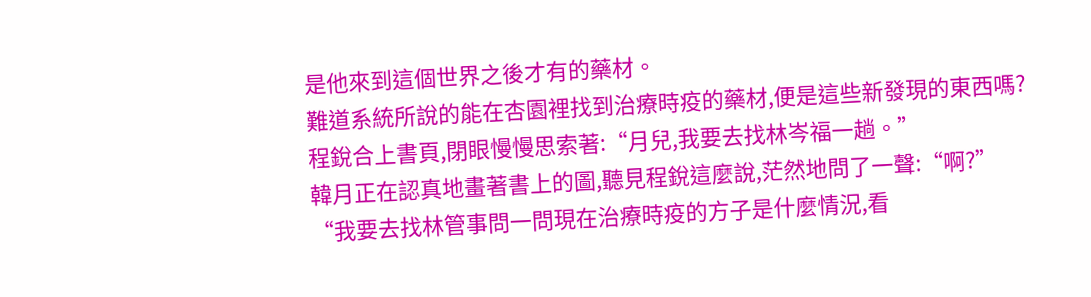是他來到這個世界之後才有的藥材。
難道系統所說的能在杏園裡找到治療時疫的藥材,便是這些新發現的東西嗎?
程銳合上書頁,閉眼慢慢思索著:“月兒,我要去找林岑福一趟。”
韓月正在認真地畫著書上的圖,聽見程銳這麼說,茫然地問了一聲:“啊?”
“我要去找林管事問一問現在治療時疫的方子是什麼情況,看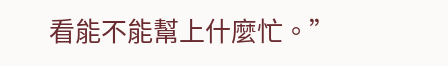看能不能幫上什麼忙。”